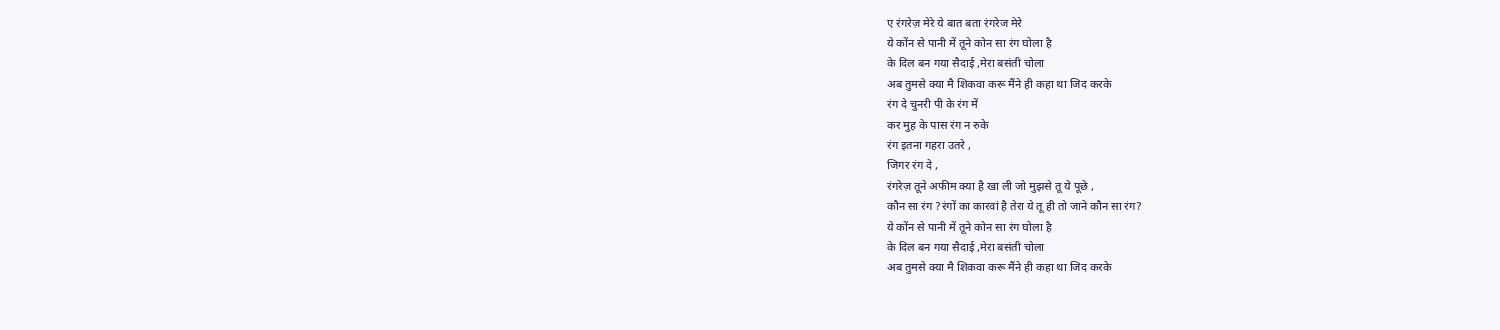ए रंगरेज़ मेरे ये बात बता रंगरेज मेरे
ये कोंन से पानी में तूने कोन सा रंग घोला है
के दिल बन गया सैदाई ,मेरा बसंती चोला
अब तुमसे क्या मै शिकवा करू मैंने ही कहा था जिद करके
रंग दे चुनरी पी के रंग में
कर मुह के पास रंग न रुके
रंग इतना गहरा उतरे ,
जिगर रंग दे ,
रंगरेज़ तूने अफीम क्या है खा ली जो मुझसे तू ये पूछे ,
कौन सा रंग ?रंगों का कारवां है तेरा ये तू ही तो जाने कौन सा रंग?
ये कोंन से पानी में तूने कोन सा रंग घोला है
के दिल बन गया सैदाई ,मेरा बसंती चोला
अब तुमसे क्या मै शिकवा करू मैंने ही कहा था जिद करके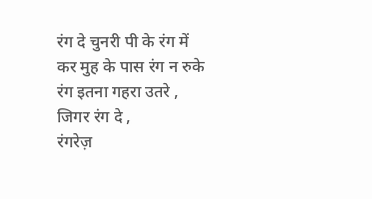रंग दे चुनरी पी के रंग में
कर मुह के पास रंग न रुके
रंग इतना गहरा उतरे ,
जिगर रंग दे ,
रंगरेज़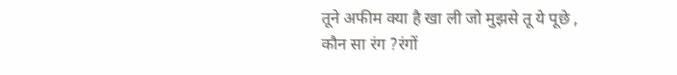तूने अफीम क्या है खा ली जो मुझसे तू ये पूछे ,
कौन सा रंग ?रंगों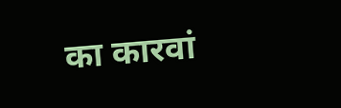का कारवां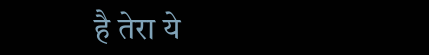है तेरा ये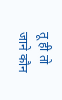तू ही तो जाने कौन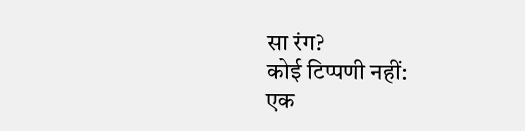सा रंग?
कोई टिप्पणी नहीं:
एक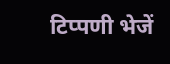टिप्पणी भेजें